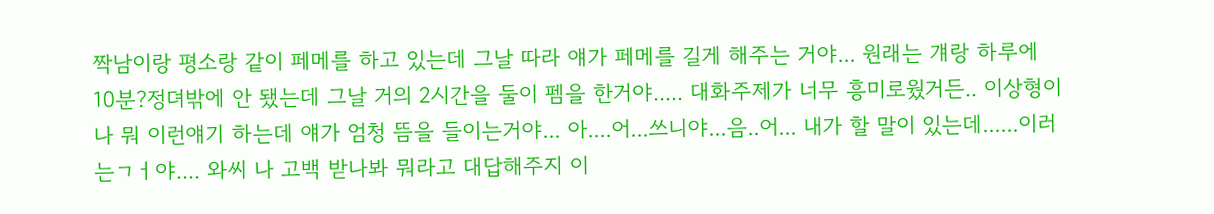짝남이랑 평소랑 같이 페메를 하고 있는데 그날 따라 얘가 페메를 길게 해주는 거야... 원래는 걔랑 하루에 10분?정뎌밖에 안 됐는데 그날 거의 2시간을 둘이 펨을 한거야..... 대화주제가 너무 흥미로웠거든.. 이상형이나 뭐 이런얘기 하는데 얘가 엄청 뜸을 들이는거야... 아....어...쓰니야...음..어... 내가 할 말이 있는데......이러는ㄱㅓ야.... 와씨 나 고백 받나봐 뭐라고 대답해주지 이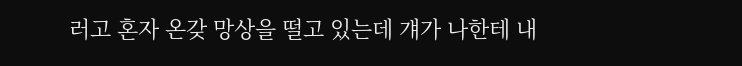러고 혼자 온갖 망상을 떨고 있는데 걔가 나한테 내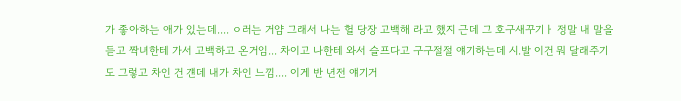가 좋아하는 애가 있는데.... ㅇ러는 거얌 그래서 나는 헐 당장 고백해 라고 했지 근데 그 호구새꾸기ㅏ 정말 내 말을 듣고 짝녀한테 가서 고백하고 온거임... 차이고 나한테 와서 슬프다고 구구절절 얘기하는데 시.발 이건 뭐 달래주기도 그렇고 차인 건 걘데 내가 차인 느낌.... 이게 반 년전 얘기거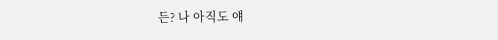든? 나 아직도 얘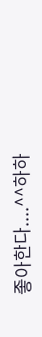좋아한다....^^하하